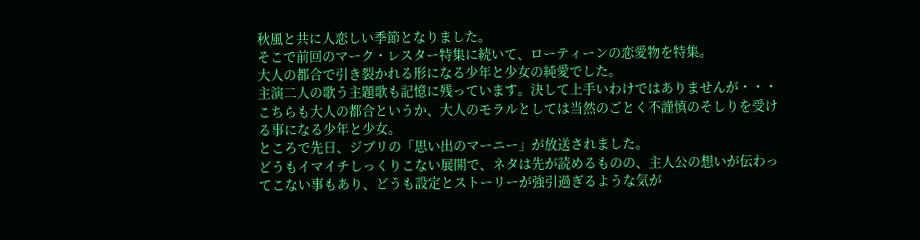秋風と共に人恋しい季節となりました。
そこで前回のマーク・レスター特集に続いて、ローティーンの恋愛物を特集。
大人の都合で引き裂かれる形になる少年と少女の純愛でした。
主演二人の歌う主題歌も記憶に残っています。決して上手いわけではありませんが・・・
こちらも大人の都合というか、大人のモラルとしては当然のごとく不謹慎のそしりを受ける事になる少年と少女。
ところで先日、ジブリの「思い出のマーニー」が放送されました。
どうもイマイチしっくりこない展開で、ネタは先が読めるものの、主人公の想いが伝わってこない事もあり、どうも設定とストーリーが強引過ぎるような気が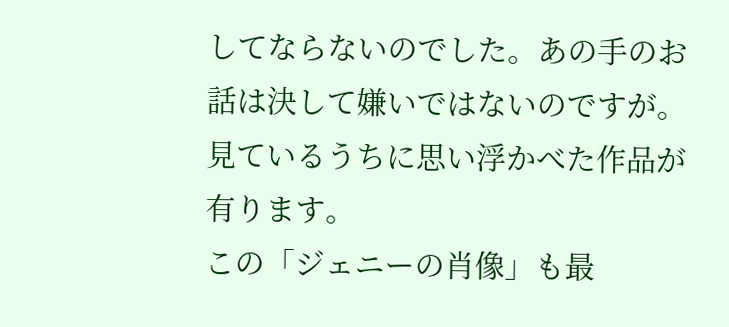してならないのでした。あの手のお話は決して嫌いではないのですが。
見ているうちに思い浮かべた作品が有ります。
この「ジェニーの肖像」も最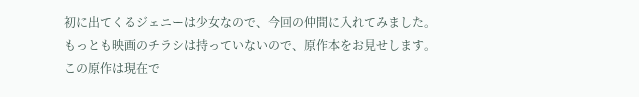初に出てくるジェニーは少女なので、今回の仲間に入れてみました。
もっとも映画のチラシは持っていないので、原作本をお見せします。
この原作は現在で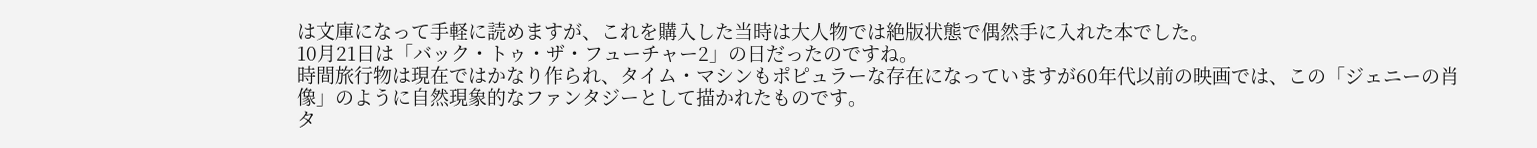は文庫になって手軽に読めますが、これを購入した当時は大人物では絶版状態で偶然手に入れた本でした。
10月21日は「バック・トゥ・ザ・フューチャー2」の日だったのですね。
時間旅行物は現在ではかなり作られ、タイム・マシンもポピュラーな存在になっていますが60年代以前の映画では、この「ジェニーの肖像」のように自然現象的なファンタジーとして描かれたものです。
タ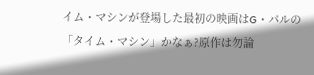イム・マシンが登場した最初の映画はG・パルの「タイム・マシン」かなぁ?原作は勿論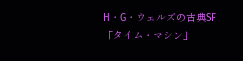H・G・ウェルズの古典SF「タイム・マシン」